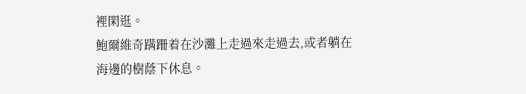裡閑逛。
鮑爾維奇蹒跚着在沙灘上走過來走過去,或者躺在海邊的樹蔭下休息。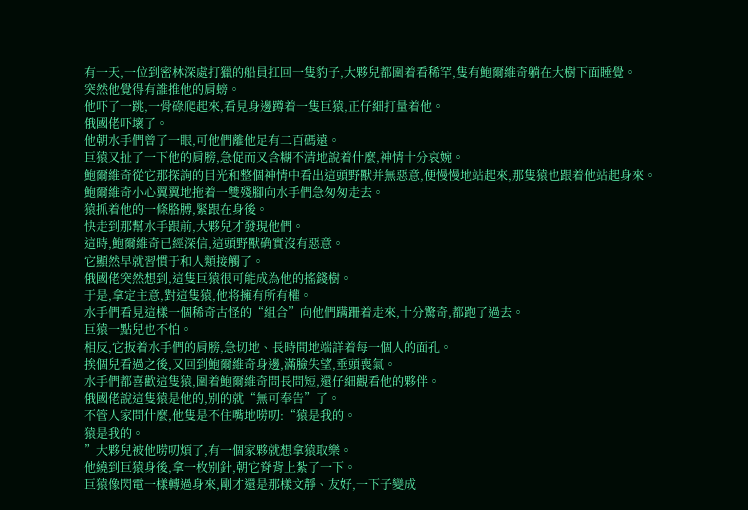有一天,一位到密林深處打獵的船員扛回一隻豹子,大夥兒都圍着看稀罕,隻有鮑爾維奇躺在大樹下面睡覺。
突然他覺得有誰推他的肩螃。
他吓了一跳,一骨碌爬起來,看見身邊蹲着一隻巨猿,正仔細打量着他。
俄國佬吓壞了。
他朝水手們曾了一眼,可他們離他足有二百碼遠。
巨猿又扯了一下他的肩膀,急促而又含糊不清地說着什麼,神情十分哀婉。
鮑爾維奇從它那探詢的目光和整個神情中看出這頭野獸并無惡意,便慢慢地站起來,那隻猿也跟着他站起身來。
鮑爾維奇小心翼翼地拖着一雙殘腳向水手們急匆匆走去。
猿抓着他的一條胳膊,緊跟在身後。
快走到那幫水手跟前,大夥兒才發現他們。
這時,鮑爾維奇已經深信,這頭野獸确實沒有惡意。
它顯然早就習慣于和人類接觸了。
俄國佬突然想到,這隻巨猿很可能成為他的搖錢樹。
于是,拿定主意,對這隻猿,他将擁有所有權。
水手們看見這樣一個稀奇古怪的“組合”向他們蹒跚着走來,十分驚奇,都跑了過去。
巨猿一點兒也不怕。
相反,它扳着水手們的肩膀,急切地、長時間地端詳着每一個人的面孔。
挨個兒看過之後,又回到鮑爾維奇身邊,滿臉失望,垂頭喪氣。
水手們都喜歡這隻猿,圍着鮑爾維奇問長問短,還仔細觀看他的夥伴。
俄國佬說這隻猿是他的,别的就“無可奉告”了。
不管人家問什麼,他隻是不住嘴地唠叨:“猿是我的。
猿是我的。
”大夥兒被他唠叨煩了,有一個家夥就想拿猿取樂。
他繞到巨猿身後,拿一枚别針,朝它脊背上紮了一下。
巨猿像閃電一樣轉過身來,剛才還是那樣文靜、友好,一下子變成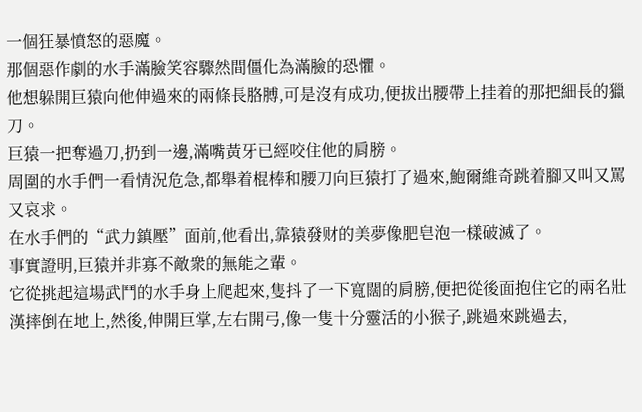一個狂暴憤怒的惡魔。
那個惡作劇的水手滿臉笑容驟然間僵化為滿臉的恐懼。
他想躲開巨猿向他伸過來的兩條長胳膊,可是沒有成功,便拔出腰帶上挂着的那把細長的獵刀。
巨猿一把奪過刀,扔到一邊,滿嘴黃牙已經咬住他的肩膀。
周圍的水手們一看情況危急,都舉着棍棒和腰刀向巨猿打了過來,鮑爾維奇跳着腳又叫又罵又哀求。
在水手們的“武力鎮壓”面前,他看出,靠猿發财的美夢像肥皂泡一樣破滅了。
事實證明,巨猿并非寡不敵衆的無能之輩。
它從挑起這場武鬥的水手身上爬起來,隻抖了一下寬闊的肩膀,便把從後面抱住它的兩名壯漢摔倒在地上,然後,伸開巨掌,左右開弓,像一隻十分靈活的小猴子,跳過來跳過去,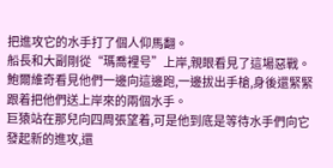把進攻它的水手打了個人仰馬翻。
船長和大副剛從“瑪喬裡号”上岸,親眼看見了這場惡戰。
鮑爾維奇看見他們一邊向這邊跑,一邊拔出手槍,身後還緊緊跟着把他們送上岸來的兩個水手。
巨猿站在那兒向四周張望着,可是他到底是等待水手們向它發起新的進攻,還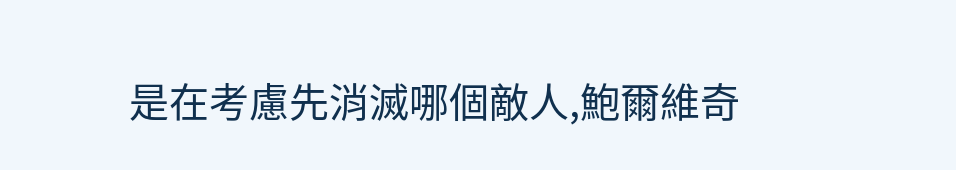是在考慮先消滅哪個敵人,鮑爾維奇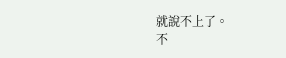就說不上了。
不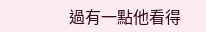過有一點他看得